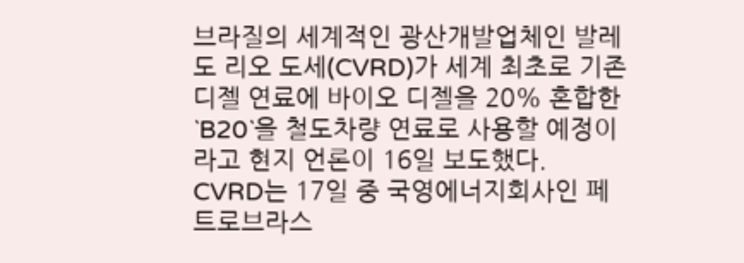브라질의 세계적인 광산개발업체인 발레 도 리오 도세(CVRD)가 세계 최초로 기존 디젤 연료에 바이오 디젤을 20% 혼합한 `B20`을 철도차량 연료로 사용할 예정이라고 현지 언론이 16일 보도했다.
CVRD는 17일 중 국영에너지회사인 페트로브라스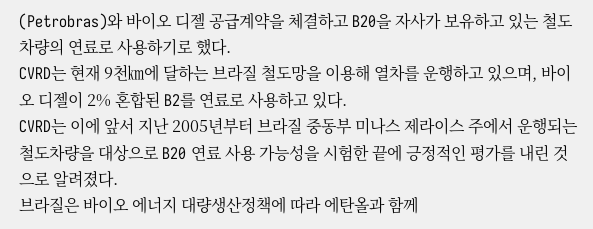(Petrobras)와 바이오 디젤 공급계약을 체결하고 B20을 자사가 보유하고 있는 철도차량의 연료로 사용하기로 했다.
CVRD는 현재 9천㎞에 달하는 브라질 철도망을 이용해 열차를 운행하고 있으며, 바이오 디젤이 2% 혼합된 B2를 연료로 사용하고 있다.
CVRD는 이에 앞서 지난 2005년부터 브라질 중동부 미나스 제라이스 주에서 운행되는 철도차량을 대상으로 B20 연료 사용 가능성을 시험한 끝에 긍정적인 평가를 내린 것으로 알려졌다.
브라질은 바이오 에너지 대량생산정책에 따라 에탄올과 함께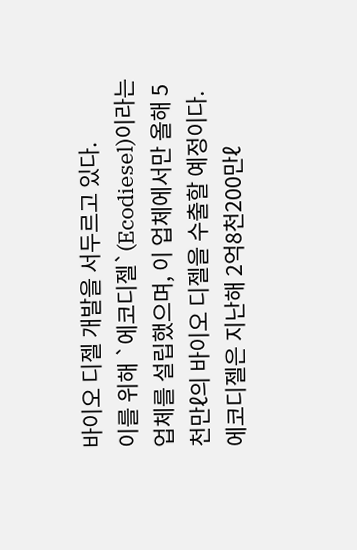바이오 디젤 개발을 서두르고 있다.
이를 위해 `에코디젤`(Ecodiesel)이라는 업체를 설립했으며, 이 업체에서만 올해 5천만ℓ의 바이오 디젤을 수출할 예정이다. 에코디젤은 지난해 2억8천200만ℓ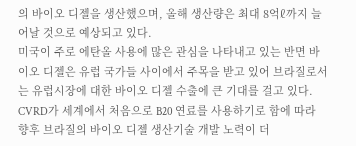의 바이오 디젤을 생산했으며, 올해 생산량은 최대 8억ℓ까지 늘어날 것으로 예상되고 있다.
미국이 주로 에탄올 사용에 많은 관심을 나타내고 있는 반면 바이오 디젤은 유럽 국가들 사이에서 주목을 받고 있어 브라질로서는 유럽시장에 대한 바이오 디젤 수출에 큰 기대를 걸고 있다.
CVRD가 세계에서 처음으로 B20 연료를 사용하기로 함에 따라 향후 브라질의 바이오 디젤 생산기술 개발 노력이 더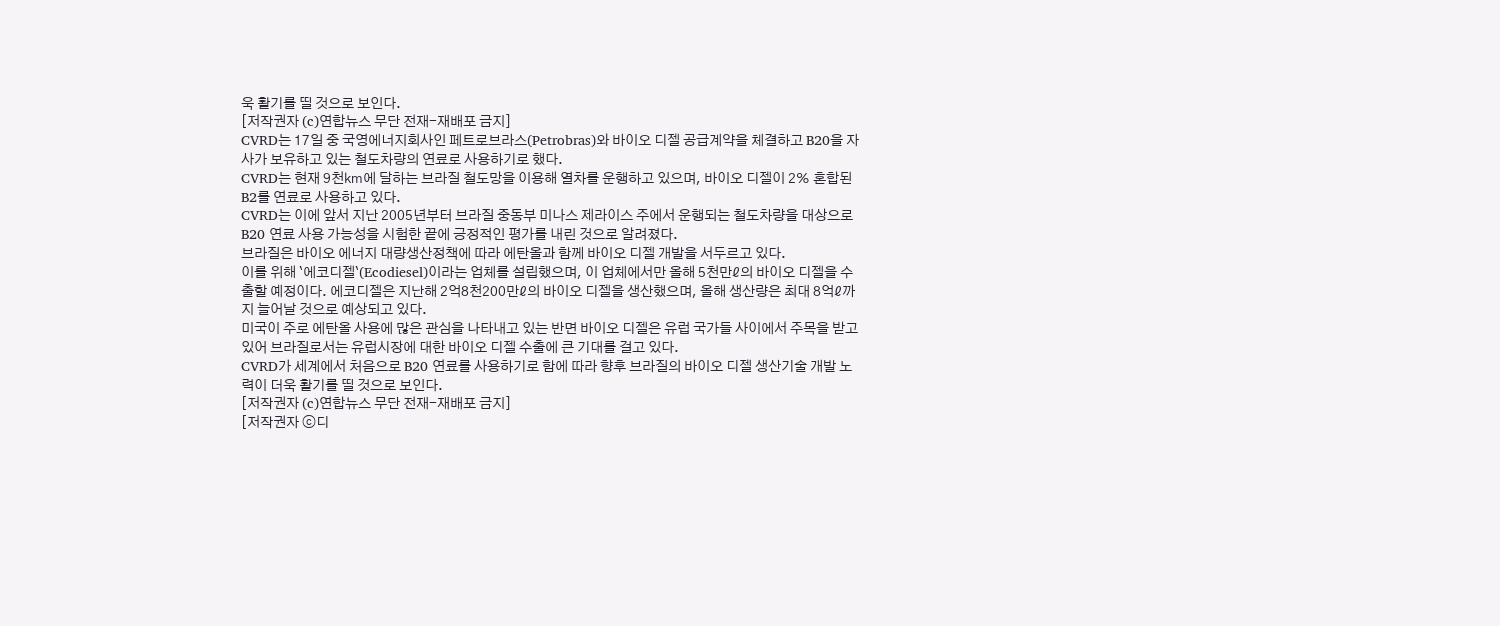욱 활기를 띨 것으로 보인다.
[저작권자 (c)연합뉴스 무단 전재-재배포 금지]
CVRD는 17일 중 국영에너지회사인 페트로브라스(Petrobras)와 바이오 디젤 공급계약을 체결하고 B20을 자사가 보유하고 있는 철도차량의 연료로 사용하기로 했다.
CVRD는 현재 9천㎞에 달하는 브라질 철도망을 이용해 열차를 운행하고 있으며, 바이오 디젤이 2% 혼합된 B2를 연료로 사용하고 있다.
CVRD는 이에 앞서 지난 2005년부터 브라질 중동부 미나스 제라이스 주에서 운행되는 철도차량을 대상으로 B20 연료 사용 가능성을 시험한 끝에 긍정적인 평가를 내린 것으로 알려졌다.
브라질은 바이오 에너지 대량생산정책에 따라 에탄올과 함께 바이오 디젤 개발을 서두르고 있다.
이를 위해 `에코디젤`(Ecodiesel)이라는 업체를 설립했으며, 이 업체에서만 올해 5천만ℓ의 바이오 디젤을 수출할 예정이다. 에코디젤은 지난해 2억8천200만ℓ의 바이오 디젤을 생산했으며, 올해 생산량은 최대 8억ℓ까지 늘어날 것으로 예상되고 있다.
미국이 주로 에탄올 사용에 많은 관심을 나타내고 있는 반면 바이오 디젤은 유럽 국가들 사이에서 주목을 받고 있어 브라질로서는 유럽시장에 대한 바이오 디젤 수출에 큰 기대를 걸고 있다.
CVRD가 세계에서 처음으로 B20 연료를 사용하기로 함에 따라 향후 브라질의 바이오 디젤 생산기술 개발 노력이 더욱 활기를 띨 것으로 보인다.
[저작권자 (c)연합뉴스 무단 전재-재배포 금지]
[저작권자 ⓒ디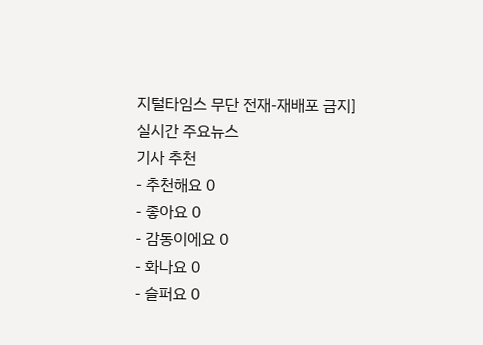지털타임스 무단 전재-재배포 금지]
실시간 주요뉴스
기사 추천
- 추천해요 0
- 좋아요 0
- 감동이에요 0
- 화나요 0
- 슬퍼요 0